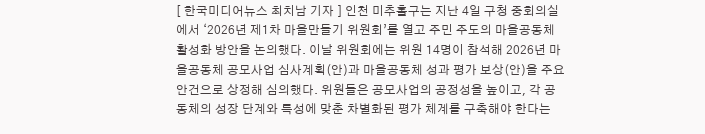[ 한국미디어뉴스 최치남 기자 ] 인천 미추홀구는 지난 4일 구청 중회의실에서 ‘2026년 제1차 마을만들기 위원회’를 열고 주민 주도의 마을공동체 활성화 방안을 논의했다. 이날 위원회에는 위원 14명이 참석해 2026년 마을공동체 공모사업 심사계획(안)과 마을공동체 성과 평가 보상(안)을 주요 안건으로 상정해 심의했다. 위원들은 공모사업의 공정성을 높이고, 각 공동체의 성장 단계와 특성에 맞춘 차별화된 평가 체계를 구축해야 한다는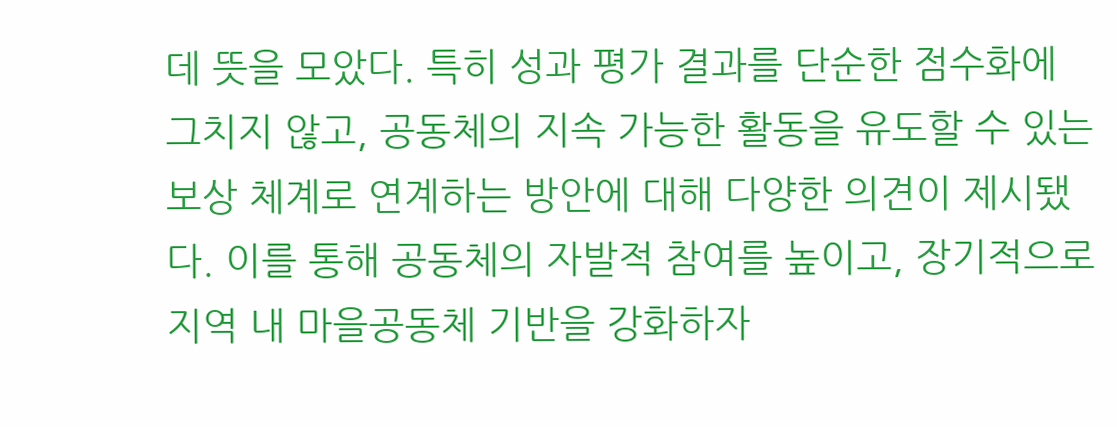데 뜻을 모았다. 특히 성과 평가 결과를 단순한 점수화에 그치지 않고, 공동체의 지속 가능한 활동을 유도할 수 있는 보상 체계로 연계하는 방안에 대해 다양한 의견이 제시됐다. 이를 통해 공동체의 자발적 참여를 높이고, 장기적으로 지역 내 마을공동체 기반을 강화하자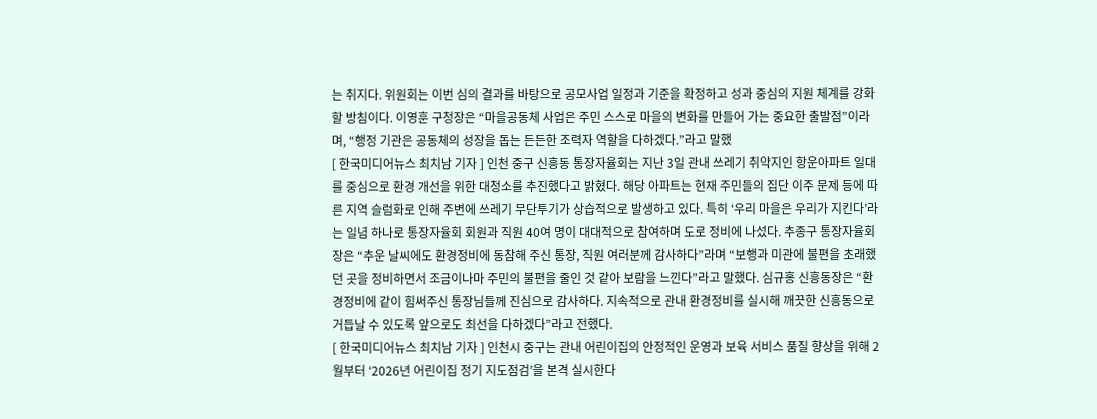는 취지다. 위원회는 이번 심의 결과를 바탕으로 공모사업 일정과 기준을 확정하고 성과 중심의 지원 체계를 강화할 방침이다. 이영훈 구청장은 “마을공동체 사업은 주민 스스로 마을의 변화를 만들어 가는 중요한 출발점”이라며, “행정 기관은 공동체의 성장을 돕는 든든한 조력자 역할을 다하겠다.”라고 말했
[ 한국미디어뉴스 최치남 기자 ] 인천 중구 신흥동 통장자율회는 지난 3일 관내 쓰레기 취약지인 항운아파트 일대를 중심으로 환경 개선을 위한 대청소를 추진했다고 밝혔다. 해당 아파트는 현재 주민들의 집단 이주 문제 등에 따른 지역 슬럼화로 인해 주변에 쓰레기 무단투기가 상습적으로 발생하고 있다. 특히 ‘우리 마을은 우리가 지킨다’라는 일념 하나로 통장자율회 회원과 직원 40여 명이 대대적으로 참여하며 도로 정비에 나섰다. 추종구 통장자율회장은 “추운 날씨에도 환경정비에 동참해 주신 통장, 직원 여러분께 감사하다”라며 “보행과 미관에 불편을 초래했던 곳을 정비하면서 조금이나마 주민의 불편을 줄인 것 같아 보람을 느낀다”라고 말했다. 심규홍 신흥동장은 “환경정비에 같이 힘써주신 통장님들께 진심으로 감사하다. 지속적으로 관내 환경정비를 실시해 깨끗한 신흥동으로 거듭날 수 있도록 앞으로도 최선을 다하겠다”라고 전했다.
[ 한국미디어뉴스 최치남 기자 ] 인천시 중구는 관내 어린이집의 안정적인 운영과 보육 서비스 품질 향상을 위해 2월부터 ‘2026년 어린이집 정기 지도점검’을 본격 실시한다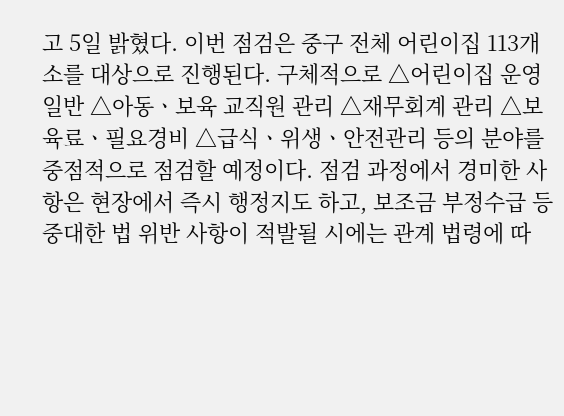고 5일 밝혔다. 이번 점검은 중구 전체 어린이집 113개소를 대상으로 진행된다. 구체적으로 △어린이집 운영 일반 △아동ㆍ보육 교직원 관리 △재무회계 관리 △보육료ㆍ필요경비 △급식ㆍ위생ㆍ안전관리 등의 분야를 중점적으로 점검할 예정이다. 점검 과정에서 경미한 사항은 현장에서 즉시 행정지도 하고, 보조금 부정수급 등 중대한 법 위반 사항이 적발될 시에는 관계 법령에 따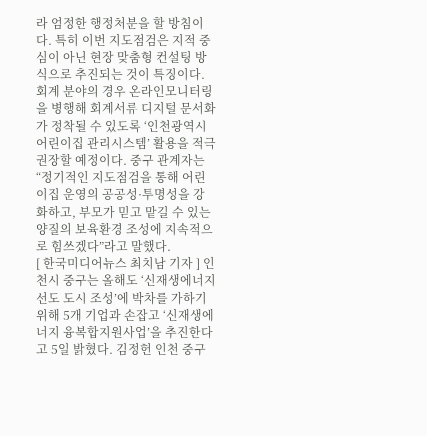라 엄정한 행정처분을 할 방침이다. 특히 이번 지도점검은 지적 중심이 아닌 현장 맞춤형 컨설팅 방식으로 추진되는 것이 특징이다. 회계 분야의 경우 온라인모니터링을 병행해 회계서류 디지털 문서화가 정착될 수 있도록 ‘인천광역시 어린이집 관리시스템’ 활용을 적극 권장할 예정이다. 중구 관계자는 “정기적인 지도점검을 통해 어린이집 운영의 공공성·투명성을 강화하고, 부모가 믿고 맡길 수 있는 양질의 보육환경 조성에 지속적으로 힘쓰겠다”라고 말했다.
[ 한국미디어뉴스 최치남 기자 ] 인천시 중구는 올해도 ‘신재생에너지 선도 도시 조성’에 박차를 가하기 위해 5개 기업과 손잡고 ‘신재생에너지 융복합지원사업’을 추진한다고 5일 밝혔다. 김정헌 인천 중구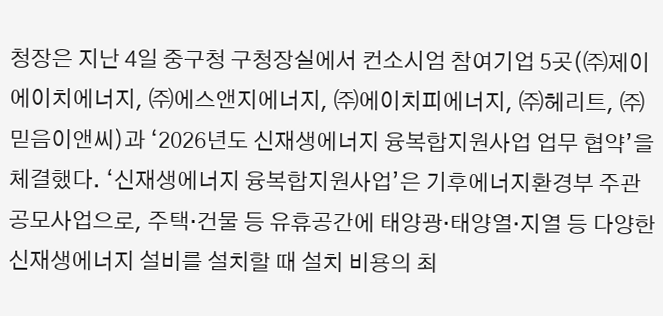청장은 지난 4일 중구청 구청장실에서 컨소시엄 참여기업 5곳(㈜제이에이치에너지, ㈜에스앤지에너지, ㈜에이치피에너지, ㈜헤리트, ㈜믿음이앤씨)과 ‘2026년도 신재생에너지 융복합지원사업 업무 협약’을 체결했다. ‘신재생에너지 융복합지원사업’은 기후에너지환경부 주관 공모사업으로, 주택·건물 등 유휴공간에 태양광·태양열·지열 등 다양한 신재생에너지 설비를 설치할 때 설치 비용의 최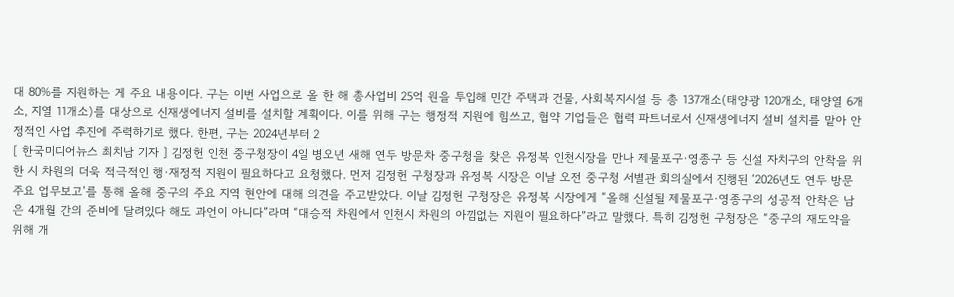대 80%를 지원하는 게 주요 내용이다. 구는 이번 사업으로 올 한 해 총사업비 25억 원을 투입해 민간 주택과 건물, 사회복지시설 등 총 137개소(태양광 120개소, 태양열 6개소, 지열 11개소)를 대상으로 신재생에너지 설비를 설치할 계획이다. 이를 위해 구는 행정적 지원에 힘쓰고, 협약 기업들은 협력 파트너로서 신재생에너지 설비 설치를 맡아 안정적인 사업 추진에 주력하기로 했다. 한편, 구는 2024년부터 2
[ 한국미디어뉴스 최치남 기자 ] 김정헌 인천 중구청장이 4일 병오년 새해 연두 방문차 중구청을 찾은 유정복 인천시장을 만나 제물포구·영종구 등 신설 자치구의 안착을 위한 시 차원의 더욱 적극적인 행·재정적 지원이 필요하다고 요청했다. 먼저 김정헌 구청장과 유정복 시장은 이날 오전 중구청 서별관 회의실에서 진행된 ‘2026년도 연두 방문 주요 업무보고’를 통해 올해 중구의 주요 지역 현안에 대해 의견을 주고받았다. 이날 김정헌 구청장은 유정복 시장에게 “올해 신설될 제물포구·영종구의 성공적 안착은 남은 4개월 간의 준비에 달려있다 해도 과언이 아니다”라며 “대승적 차원에서 인천시 차원의 아낌없는 지원이 필요하다”라고 말했다. 특히 김정헌 구청장은 “중구의 재도약을 위해 개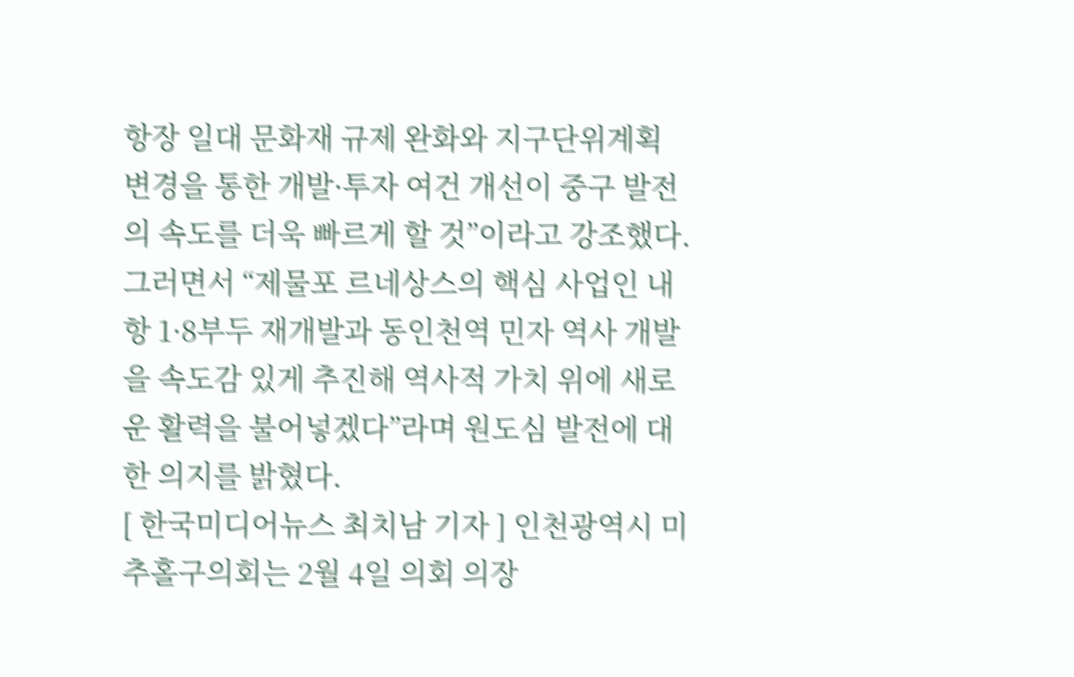항장 일대 문화재 규제 완화와 지구단위계획 변경을 통한 개발·투자 여건 개선이 중구 발전의 속도를 더욱 빠르게 할 것”이라고 강조했다. 그러면서 “제물포 르네상스의 핵심 사업인 내항 1·8부두 재개발과 동인천역 민자 역사 개발을 속도감 있게 추진해 역사적 가치 위에 새로운 활력을 불어넣겠다”라며 원도심 발전에 대한 의지를 밝혔다.
[ 한국미디어뉴스 최치남 기자 ] 인천광역시 미추홀구의회는 2월 4일 의회 의장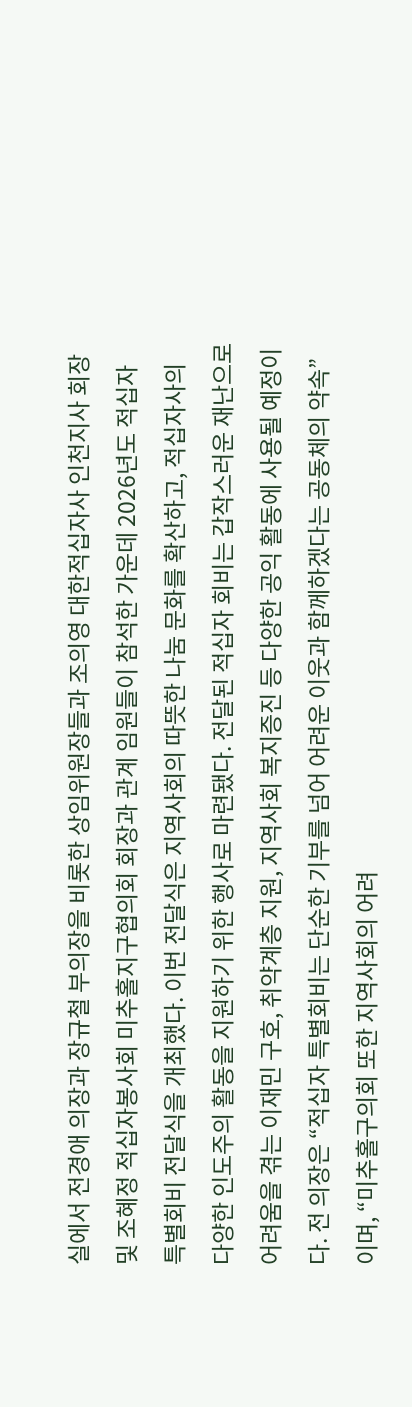실에서 전경애 의장과 장규철 부의장을 비롯한 상임위원장들과 조의영 대한적십자사 인천지사 회장 및 조혜정 적십자봉사회 미추홀지구협의회 회장과 관계 임원들이 참석한 가운데 2026년도 적십자 특별회비 전달식을 개최했다. 이번 전달식은 지역사회의 따뜻한 나눔 문화를 확산하고, 적십자사의 다양한 인도주의 활동을 지원하기 위한 행사로 마련됐다. 전달된 적십자 회비는 갑작스러운 재난으로 어려움을 겪는 이재민 구호, 취약계층 지원, 지역사회 복지증진 등 다양한 공익 활동에 사용될 예정이다. 전 의장은 “적십자 특별회비는 단순한 기부를 넘어 어려운 이웃과 함께하겠다는 공동체의 약속”이며, “미추홀구의회 또한 지역사회의 어려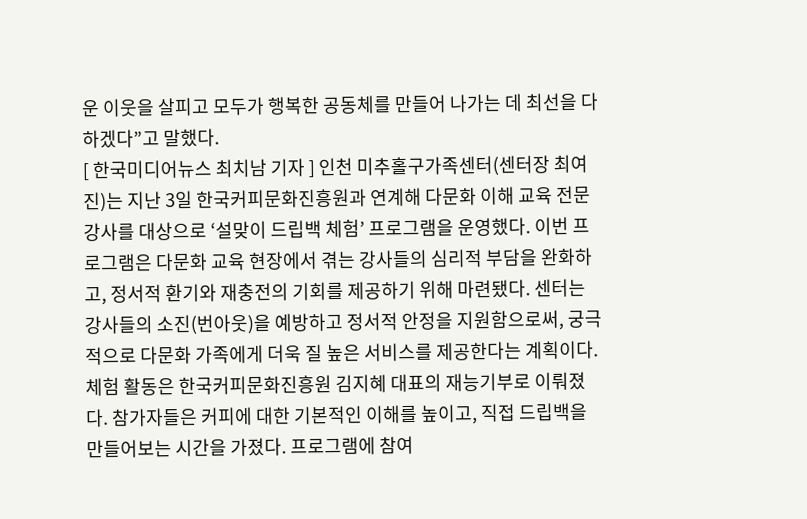운 이웃을 살피고 모두가 행복한 공동체를 만들어 나가는 데 최선을 다하겠다”고 말했다.
[ 한국미디어뉴스 최치남 기자 ] 인천 미추홀구가족센터(센터장 최여진)는 지난 3일 한국커피문화진흥원과 연계해 다문화 이해 교육 전문 강사를 대상으로 ‘설맞이 드립백 체험’ 프로그램을 운영했다. 이번 프로그램은 다문화 교육 현장에서 겪는 강사들의 심리적 부담을 완화하고, 정서적 환기와 재충전의 기회를 제공하기 위해 마련됐다. 센터는 강사들의 소진(번아웃)을 예방하고 정서적 안정을 지원함으로써, 궁극적으로 다문화 가족에게 더욱 질 높은 서비스를 제공한다는 계획이다. 체험 활동은 한국커피문화진흥원 김지혜 대표의 재능기부로 이뤄졌다. 참가자들은 커피에 대한 기본적인 이해를 높이고, 직접 드립백을 만들어보는 시간을 가졌다. 프로그램에 참여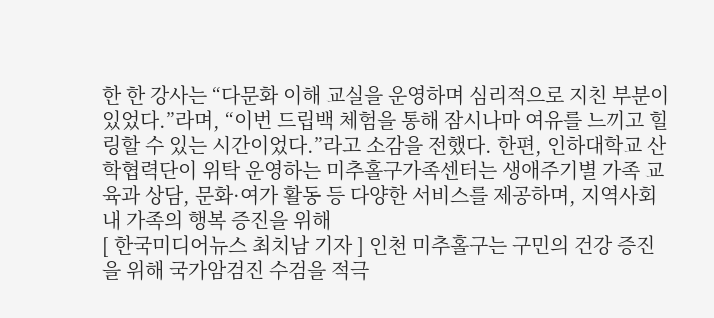한 한 강사는 “다문화 이해 교실을 운영하며 심리적으로 지친 부분이 있었다.”라며, “이번 드립백 체험을 통해 잠시나마 여유를 느끼고 힐링할 수 있는 시간이었다.”라고 소감을 전했다. 한편, 인하대학교 산학협력단이 위탁 운영하는 미추홀구가족센터는 생애주기별 가족 교육과 상담, 문화·여가 활동 등 다양한 서비스를 제공하며, 지역사회 내 가족의 행복 증진을 위해
[ 한국미디어뉴스 최치남 기자 ] 인천 미추홀구는 구민의 건강 증진을 위해 국가암검진 수검을 적극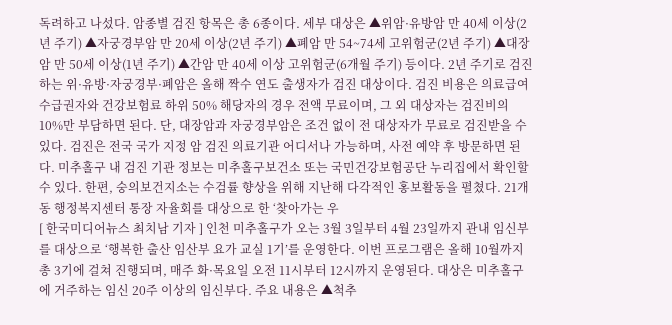독려하고 나섰다. 암종별 검진 항목은 총 6종이다. 세부 대상은 ▲위암·유방암 만 40세 이상(2년 주기) ▲자궁경부암 만 20세 이상(2년 주기) ▲폐암 만 54~74세 고위험군(2년 주기) ▲대장암 만 50세 이상(1년 주기) ▲간암 만 40세 이상 고위험군(6개월 주기) 등이다. 2년 주기로 검진하는 위·유방·자궁경부·폐암은 올해 짝수 연도 출생자가 검진 대상이다. 검진 비용은 의료급여 수급권자와 건강보험료 하위 50% 해당자의 경우 전액 무료이며, 그 외 대상자는 검진비의 10%만 부담하면 된다. 단, 대장암과 자궁경부암은 조건 없이 전 대상자가 무료로 검진받을 수 있다. 검진은 전국 국가 지정 암 검진 의료기관 어디서나 가능하며, 사전 예약 후 방문하면 된다. 미추홀구 내 검진 기관 정보는 미추홀구보건소 또는 국민건강보험공단 누리집에서 확인할 수 있다. 한편, 숭의보건지소는 수검률 향상을 위해 지난해 다각적인 홍보활동을 펼쳤다. 21개 동 행정복지센터 통장 자율회를 대상으로 한 ‘찾아가는 우
[ 한국미디어뉴스 최치남 기자 ] 인천 미추홀구가 오는 3월 3일부터 4월 23일까지 관내 임신부를 대상으로 ‘행복한 출산 임산부 요가 교실 1기’를 운영한다. 이번 프로그램은 올해 10월까지 총 3기에 걸쳐 진행되며, 매주 화·목요일 오전 11시부터 12시까지 운영된다. 대상은 미추홀구에 거주하는 임신 20주 이상의 임신부다. 주요 내용은 ▲척추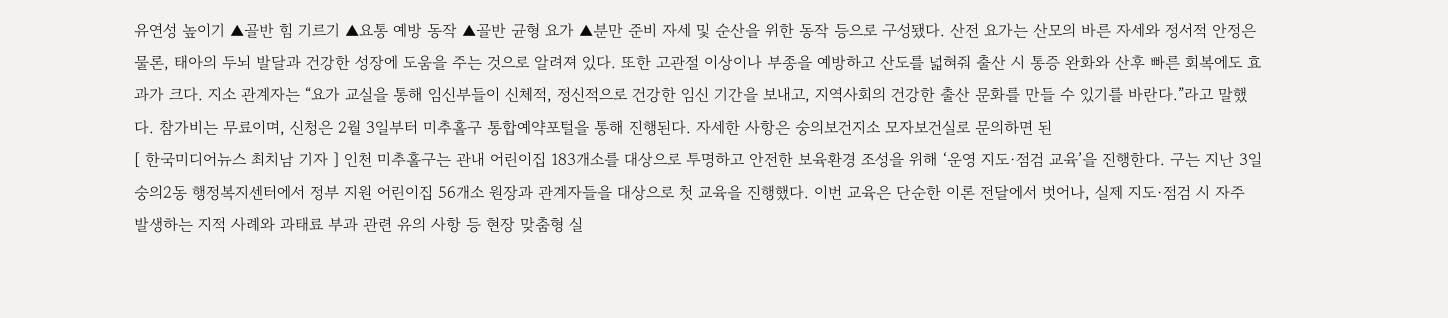유연성 높이기 ▲골반 힘 기르기 ▲요통 예방 동작 ▲골반 균형 요가 ▲분만 준비 자세 및 순산을 위한 동작 등으로 구성됐다. 산전 요가는 산모의 바른 자세와 정서적 안정은 물론, 태아의 두뇌 발달과 건강한 성장에 도움을 주는 것으로 알려져 있다. 또한 고관절 이상이나 부종을 예방하고 산도를 넓혀줘 출산 시 통증 완화와 산후 빠른 회복에도 효과가 크다. 지소 관계자는 “요가 교실을 통해 임신부들이 신체적, 정신적으로 건강한 임신 기간을 보내고, 지역사회의 건강한 출산 문화를 만들 수 있기를 바란다.”라고 말했다. 참가비는 무료이며, 신청은 2월 3일부터 미추홀구 통합예약포털을 통해 진행된다. 자세한 사항은 숭의보건지소 모자보건실로 문의하면 된
[ 한국미디어뉴스 최치남 기자 ] 인천 미추홀구는 관내 어린이집 183개소를 대상으로 투명하고 안전한 보육환경 조성을 위해 ‘운영 지도·점검 교육’을 진행한다. 구는 지난 3일 숭의2동 행정복지센터에서 정부 지원 어린이집 56개소 원장과 관계자들을 대상으로 첫 교육을 진행했다. 이번 교육은 단순한 이론 전달에서 벗어나, 실제 지도·점검 시 자주 발생하는 지적 사례와 과태료 부과 관련 유의 사항 등 현장 맞춤형 실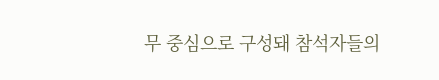무 중심으로 구성돼 참석자들의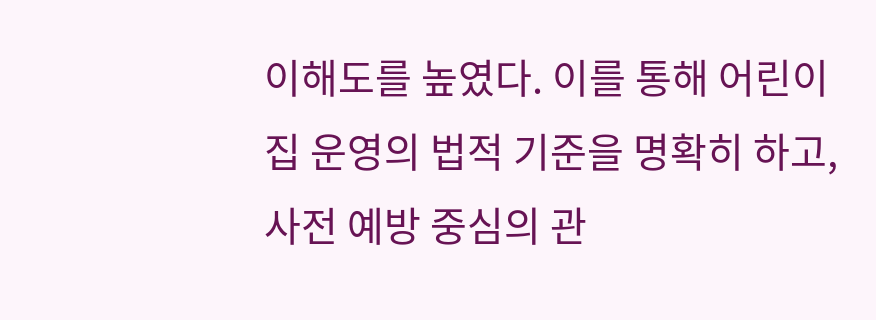이해도를 높였다. 이를 통해 어린이집 운영의 법적 기준을 명확히 하고, 사전 예방 중심의 관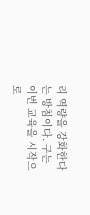리 역량을 강화한다는 방침이다. 구는 이번 교육을 시작으로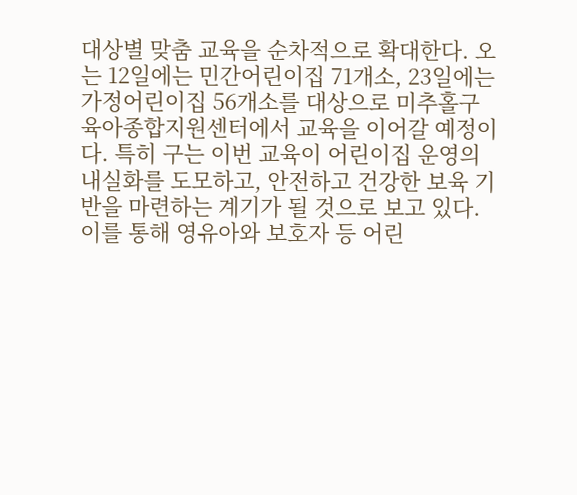대상별 맞춤 교육을 순차적으로 확대한다. 오는 12일에는 민간어린이집 71개소, 23일에는 가정어린이집 56개소를 대상으로 미추홀구 육아종합지원센터에서 교육을 이어갈 예정이다. 특히 구는 이번 교육이 어린이집 운영의 내실화를 도모하고, 안전하고 건강한 보육 기반을 마련하는 계기가 될 것으로 보고 있다. 이를 통해 영유아와 보호자 등 어린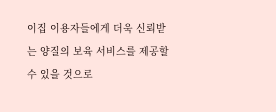이집 이용자들에게 더욱 신뢰받는 양질의 보육 서비스를 제공할 수 있을 것으로